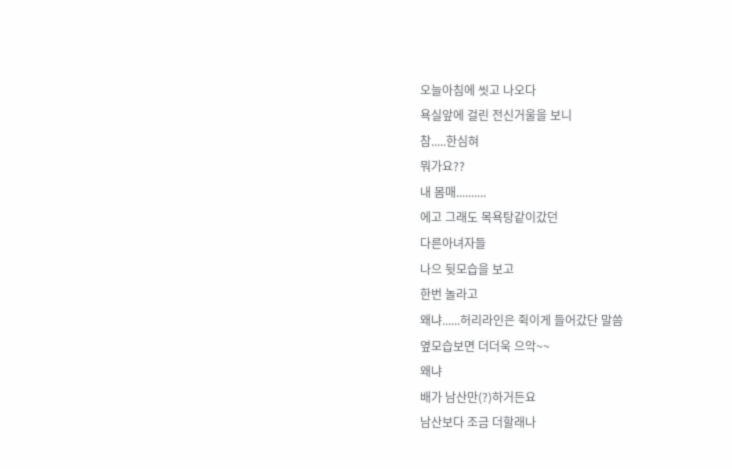오늘아침에 씻고 나오다
욕실앞에 걸린 전신거울을 보니
참.....한심혀
뭐가요??
내 몸매..........
에고 그래도 목욕탕같이갔던
다른아녀자들
나으 뒷모습을 보고
한번 놀라고
왜냐......허리라인은 쥑이게 들어갔단 말씀
옆모습보면 더더욱 으악~~
왜냐
배가 남산만(?)하거든요
남산보다 조금 더할래나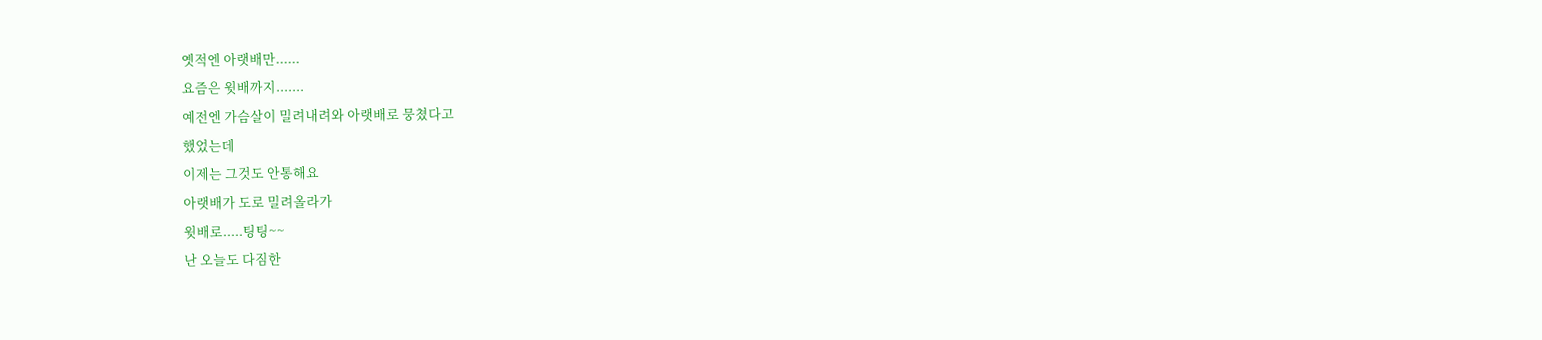옛적엔 아랫배만......
요즘은 윗배까지.......
예전엔 가슴살이 밀려내려와 아랫배로 뭉쳤다고
했었는데
이제는 그것도 안통해요
아랫배가 도로 밀려올라가
윗배로.....팅팅~~
난 오늘도 다짐한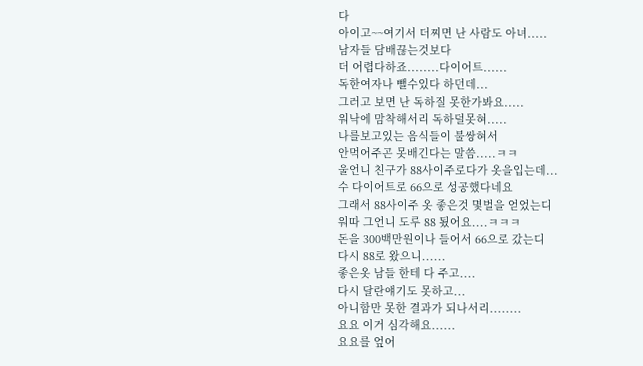다
아이고~~여기서 더찌면 난 사람도 아녀.....
남자들 담배끊는것보다
더 어렵다하죠........다이어트......
독한여자나 뺄수있다 하던데...
그러고 보면 난 독하질 못한가봐요.....
워낙에 맘착해서리 독하덜못혀.....
나를보고있는 음식들이 불쌍혀서
안먹어주곤 못배긴다는 말씀.....ㅋㅋ
울언니 친구가 88사이주로다가 옷을입는데...
수 다이어트로 66으로 성공했다네요
그래서 88사이주 옷 좋은것 몇벌을 얻었는디
워따 그언니 도루 88 됬어요....ㅋㅋㅋ
돈을 300백만원이나 들어서 66으로 갔는디
다시 88로 왔으니......
좋은옷 남들 한테 다 주고....
다시 달란얘기도 못하고...
아니함만 못한 결과가 되나서리........
요요 이거 심각해요......
요요를 엎어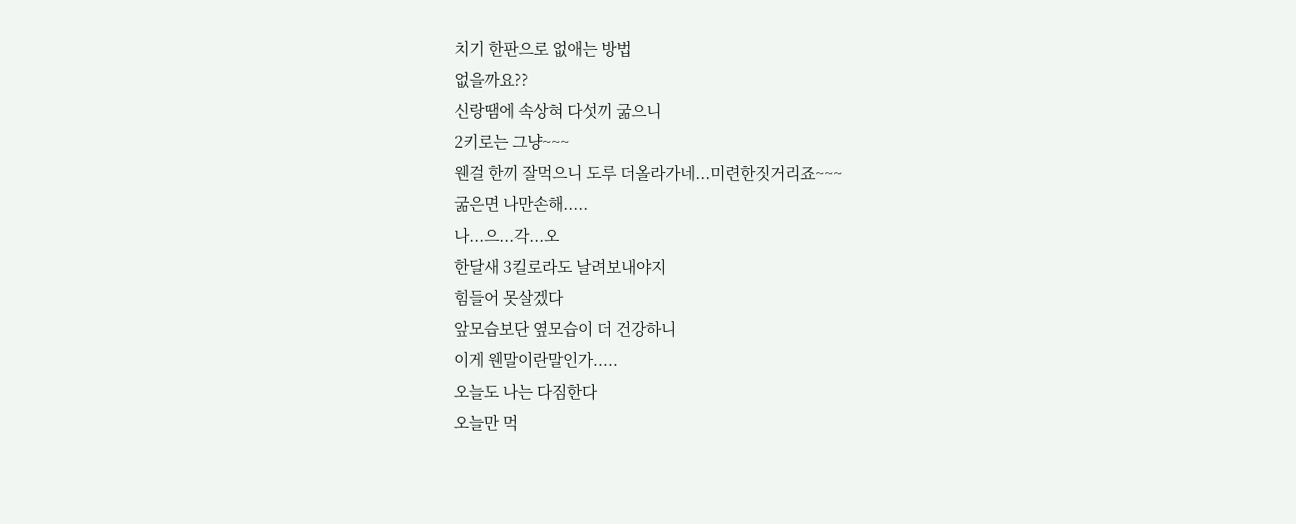치기 한판으로 없애는 방법
없을까요??
신랑땜에 속상혀 다섯끼 굶으니
2키로는 그냥~~~
웬걸 한끼 잘먹으니 도루 더올라가네...미련한짓거리죠~~~
굶은면 나만손해.....
나...으...각...오
한달새 3킬로라도 날려보내야지
힘들어 못살겠다
앞모습보단 옆모습이 더 건강하니
이게 웬말이란말인가.....
오늘도 나는 다짐한다
오늘만 먹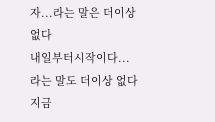자...라는 말은 더이상 없다
내일부터시작이다...라는 말도 더이상 없다
지금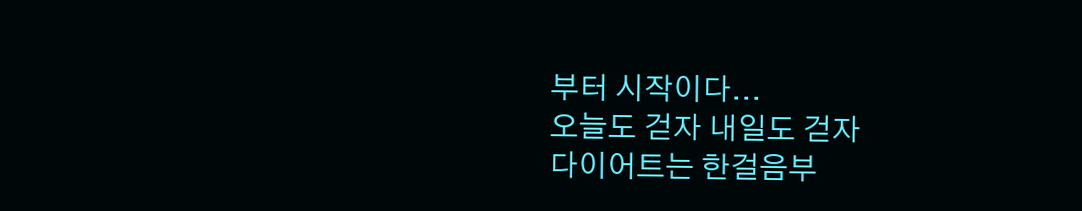부터 시작이다...
오늘도 걷자 내일도 걷자
다이어트는 한걸음부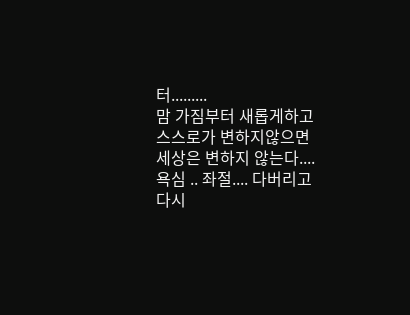터.........
맘 가짐부터 새롭게하고
스스로가 변하지않으면
세상은 변하지 않는다....
욕심 .. 좌절.... 다버리고
다시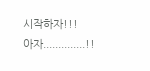시작하자!!!
아자..............!!